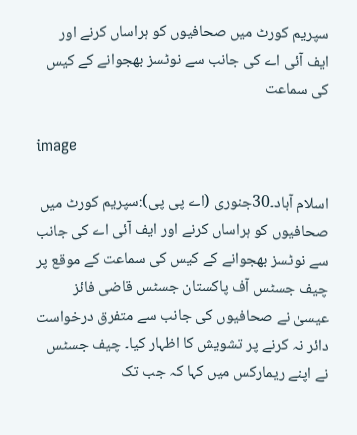سپریم کورٹ میں صحافیوں کو ہراساں کرنے اور ایف آئی اے کی جانب سے نوٹسز بھجوانے کے کیس کی سماعت

image

اسلام آباد۔30جنوری (اے پی پی):سپریم کورٹ میں صحافیوں کو ہراساں کرنے اور ایف آئی اے کی جانب سے نوٹسز بھجوانے کے کیس کی سماعت کے موقع پر چیف جسٹس آف پاکستان جسٹس قاضی فائز عیسیٰ نے صحافیوں کی جانب سے متفرق درخواست دائر نہ کرنے پر تشویش کا اظہار کیا۔ چیف جسٹس نے اپنے ریمارکس میں کہا کہ جب تک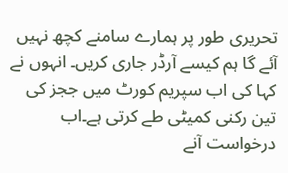تحریری طور پر ہمارے سامنے کچھ نہیں آئے گا ہم کیسے آرڈر جاری کریں۔ انہوں نے کہا کی اب سپریم کورٹ میں ججز کی تین رکنی کمیٹی طے کرتی ہے۔اب درخواست آنے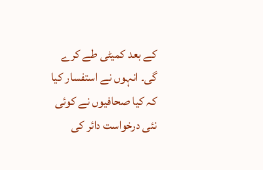کے بعد کمیٹی طے کرے گی۔ انہوں نے استفسار کیا کہ کیا صحافیوں نے کوئی نئی درخواست دائر کی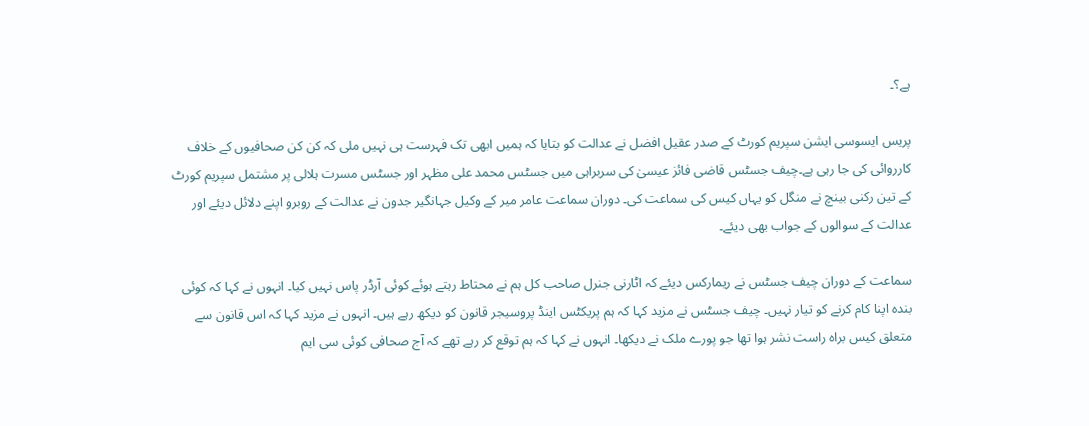ہے؟۔

پریس ایسوسی ایشن سپریم کورٹ کے صدر عقیل افضل نے عدالت کو بتایا کہ ہمیں ابھی تک فہرست ہی نہیں ملی کہ کن کن صحافیوں کے خلاف کارروائی کی جا رہی ہے۔چیف جسٹس قاضی فائز عیسیٰ کی سربراہی میں جسٹس محمد علی مظہر اور جسٹس مسرت ہلالی پر مشتمل سپریم کورٹ کے تین رکنی بینچ نے منگل کو یہاں کیس کی سماعت کی۔ دوران سماعت عامر میر کے وکیل جہانگیر جدون نے عدالت کے روبرو اپنے دلائل دیئے اور عدالت کے سوالوں کے جواب بھی دیئے۔

سماعت کے دوران چیف جسٹس نے ریمارکس دیئے کہ اٹارنی جنرل صاحب کل ہم نے محتاط رہتے ہوئے کوئی آرڈر پاس نہیں کیا۔ انہوں نے کہا کہ کوئی بندہ اپنا کام کرنے کو تیار نہیں۔ چیف جسٹس نے مزید کہا کہ ہم پریکٹس اینڈ پروسیجر قانون کو دیکھ رہے ہیں۔ انہوں نے مزید کہا کہ اس قانون سے متعلق کیس براہ راست نشر ہوا تھا جو پورے ملک نے دیکھا۔ انہوں نے کہا کہ ہم توقع کر رہے تھے کہ آج صحافی کوئی سی ایم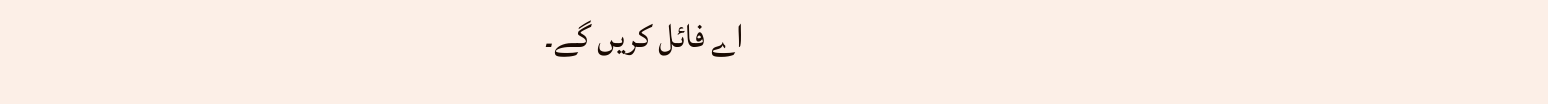اے فائل کریں گے۔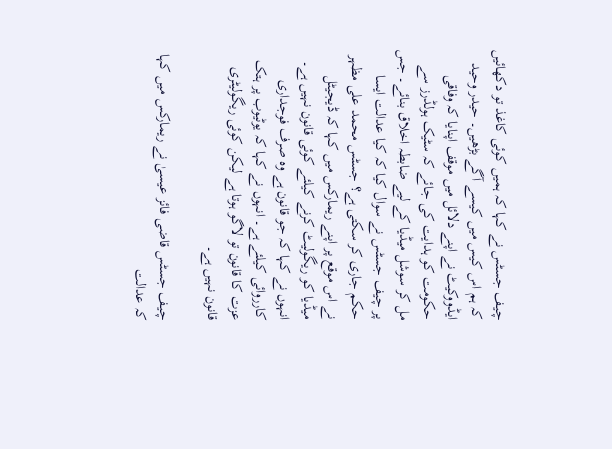چیف جسٹس نے کہا کہ ہمیں کوئی کاغذ تو دکھائیں کہ ہم اس کیس میں کیسے آگے بڑھیں۔ حیدر وحید ایڈووکیٹ نے اپنے دلائل میں موقف اپنایا کہ وفاقی حکومت کو ہدایت کی جائے کہ سٹیک ہولڈرز سے مل کر سوشل میڈیا کے لیے ضابطہ اخلاق بنائے۔ جس پر چیف جسٹس نے سوال کیا کہ کیا عدالت ایسا حکم جاری کر سکتی ہے؟ جسٹس محمد علی مظہر نے اس موقع پر اپنے ریمارکس میں کہا کہ ڈیجیٹل میڈیا کو ریگولیٹ کرنے کیلئے کوئی قانون نہیں ہے۔ انہوں نے کہا کہ جو قانون ہے وہ صرف فوجداری کارروائی کیلئے ہے۔ انہوں نے کہا کہ یوٹیوب پر ہتک عزت کا قانون تو لاگو ہوتا ہے لیکن کوئی ریگولیٹری قانون نہیں ہے۔

چیف جسٹس قاضی فائز عیسیٰ نے ریمارکس میں کہا کہ عدالت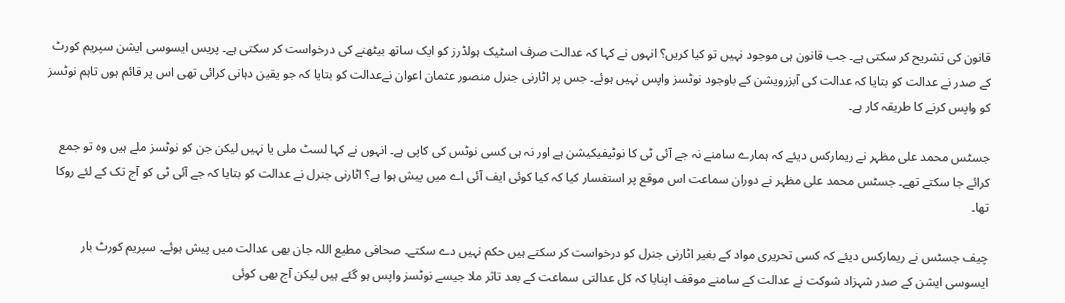قانون کی تشریح کر سکتی ہے۔ جب قانون ہی موجود نہیں تو کیا کریں؟ انہوں نے کہا کہ عدالت صرف اسٹیک ہولڈرز کو ایک ساتھ بیٹھنے کی درخواست کر سکتی ہے۔ پریس ایسوسی ایشن سپریم کورٹ کے صدر نے عدالت کو بتایا کہ عدالت کی آبزرویشن کے باوجود نوٹسز واپس نہیں ہوئے۔ جس پر اٹارنی جنرل منصور عثمان اعوان نےعدالت کو بتایا کہ جو یقین دہانی کرائی تھی اس پر قائم ہوں تاہم نوٹسز کو واپس کرنے کا طریقہ کار ہے۔

جسٹس محمد علی مظہر نے ریمارکس دیئے کہ ہمارے سامنے نہ جے آئی ٹی کا نوٹیفیکیشن ہے اور نہ ہی کسی نوٹس کی کاپی ہے۔ انہوں نے کہا لسٹ ملی یا نہیں لیکن جن کو نوٹسز ملے ہیں وہ تو جمع کرائے جا سکتے تھے۔ جسٹس محمد علی مظہر نے دوران سماعت اس موقع پر استفسار کیا کہ کیا کوئی ایف آئی اے میں پیش ہوا ہے؟ اٹارنی جنرل نے عدالت کو بتایا کہ جے آئی ٹی کو آج تک کے لئے روکا تھا۔

چیف جسٹس نے ریمارکس دیئے کہ کسی تحریری مواد کے بغیر اٹارنی جنرل کو درخواست کر سکتے ہیں حکم نہیں دے سکتے۔ صحافی مطیع اللہ جان بھی عدالت میں پیش ہوئے۔ سپریم کورٹ بار ایسوسی ایشن کے صدر شہزاد شوکت نے عدالت کے سامنے موقف اپنایا کہ کل عدالتی سماعت کے بعد تاثر ملا جیسے نوٹسز واپس ہو گئے ہیں لیکن آج بھی کوئی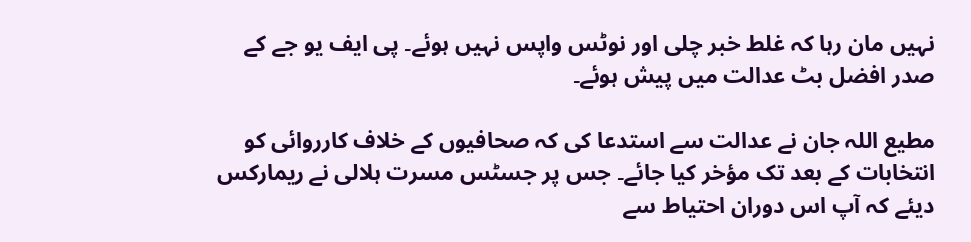نہیں مان رہا کہ غلط خبر چلی اور نوٹس واپس نہیں ہوئے۔ پی ایف یو جے کے صدر افضل بٹ عدالت میں پیش ہوئے۔

مطیع اللہ جان نے عدالت سے استدعا کی کہ صحافیوں کے خلاف کارروائی کو انتخابات کے بعد تک مؤخر کیا جائے۔ جس پر جسٹس مسرت ہلالی نے ریمارکس دیئے کہ آپ اس دوران احتیاط سے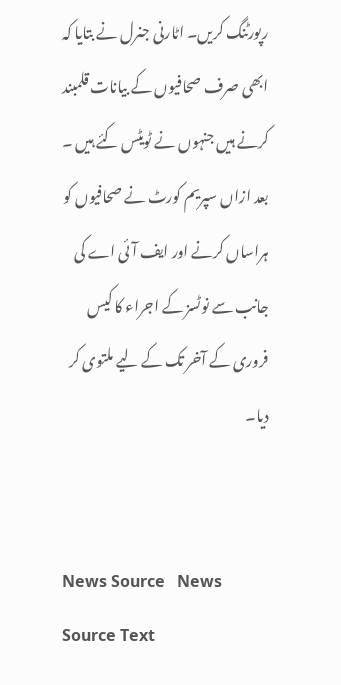رپورٹنگ کریں۔ اٹارنی جنرل نے بتایا کہ ابھی صرف صحافیوں کے بیانات قلمبند کرنے ہیں جنہوں نے ٹویٹس کئے ہیں ۔ بعد ازاں سپریم کورٹ نے صحافیوں کو ہراساں کرنے اور ایف آئی اے کی جانب سے نوٹسز کے اجراء کا کیس فروری کے آخر تک کے لیے ملتوی کر دیا۔


News Source   News Source Text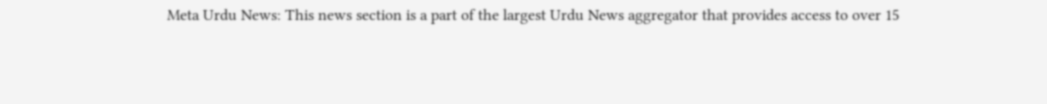Meta Urdu News: This news section is a part of the largest Urdu News aggregator that provides access to over 15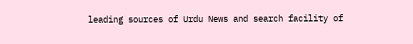leading sources of Urdu News and search facility of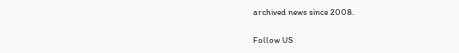archived news since 2008.

Follow US